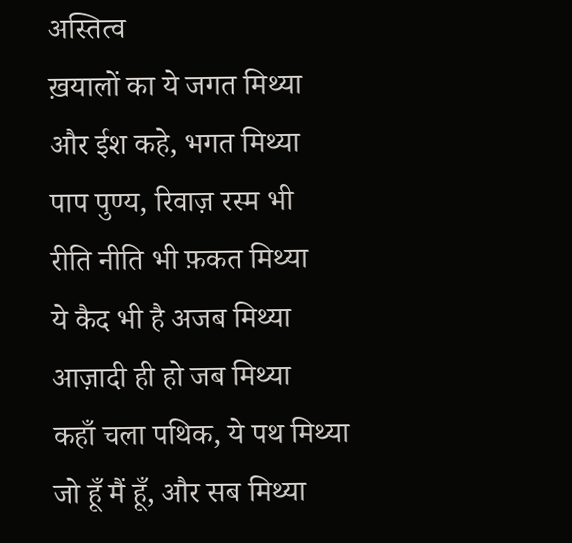अस्तित्व
ख़यालों का ये जगत मिथ्या
और ईश कहे, भगत मिथ्या
पाप पुण्य, रिवाज़ रस्म भी
रीति नीति भी फ़कत मिथ्या
ये कैद भी है अजब मिथ्या
आज़ादी ही हो जब मिथ्या
कहाँ चला पथिक, ये पथ मिथ्या
जो हूँ मैं हूँ, और सब मिथ्या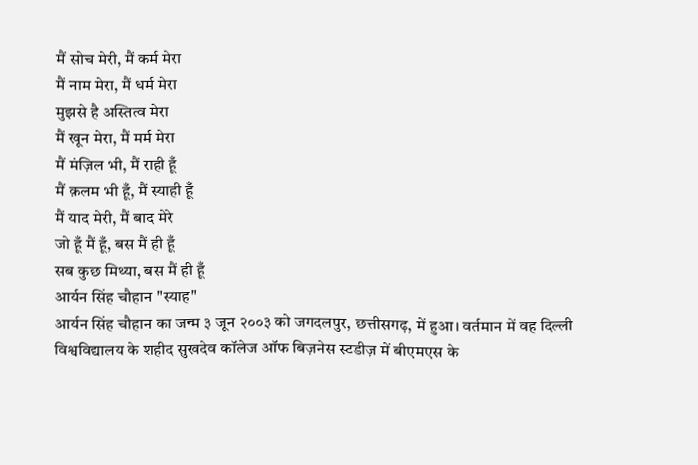मैं सोच मेरी, मैं कर्म मेरा
मैं नाम मेरा, मैं धर्म मेरा
मुझसे है अस्तित्व मेरा
मैं खून मेरा, मैं मर्म मेरा
मैं मंज़िल भी, मैं राही हूँ
मैं क़लम भी हूँ, मैं स्याही हूँ
मैं याद मेरी, मैं बाद मेरे
जो हूँ मैं हूँ, बस मैं ही हूँ
सब कुछ मिथ्या, बस मैं ही हूँ
आर्यन सिंह चौहान "स्याह"
आर्यन सिंह चौहान का जन्म ३ जून २००३ को जगदलपुर, छत्तीसगढ़, में हुआ। वर्तमान में वह दिल्ली विश्वविद्यालय के शहीद सुखदेव कॉलेज ऑफ बिज़नेस स्टडीज़ में बीएमएस के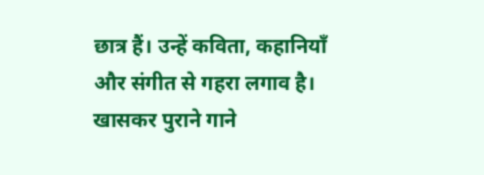छात्र हैं। उन्हें कविता, कहानियाँ और संगीत से गहरा लगाव है। खासकर पुराने गाने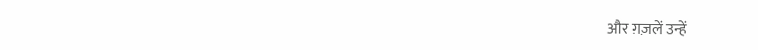और ग़ज़लें उन्हें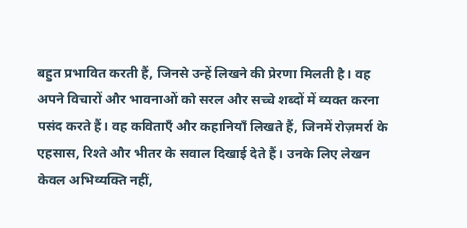बहुत प्रभावित करती हैं, जिनसे उन्हें लिखने की प्रेरणा मिलती है। वह अपने विचारों और भावनाओं को सरल और सच्चे शब्दों में व्यक्त करना पसंद करते हैं। वह कविताएँ और कहानियाँ लिखते हैं, जिनमें रोज़मर्रा के एहसास, रिश्ते और भीतर के सवाल दिखाई देते हैं। उनके लिए लेखन केवल अभिव्यक्ति नहीं,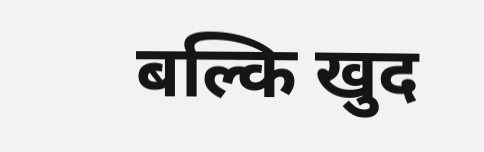बल्कि खुद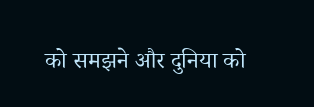को समझने और दुनिया को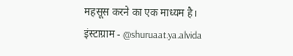महसूस करने का एक माध्यम है।
इंस्टाग्राम - @shuruaat.ya.alvida